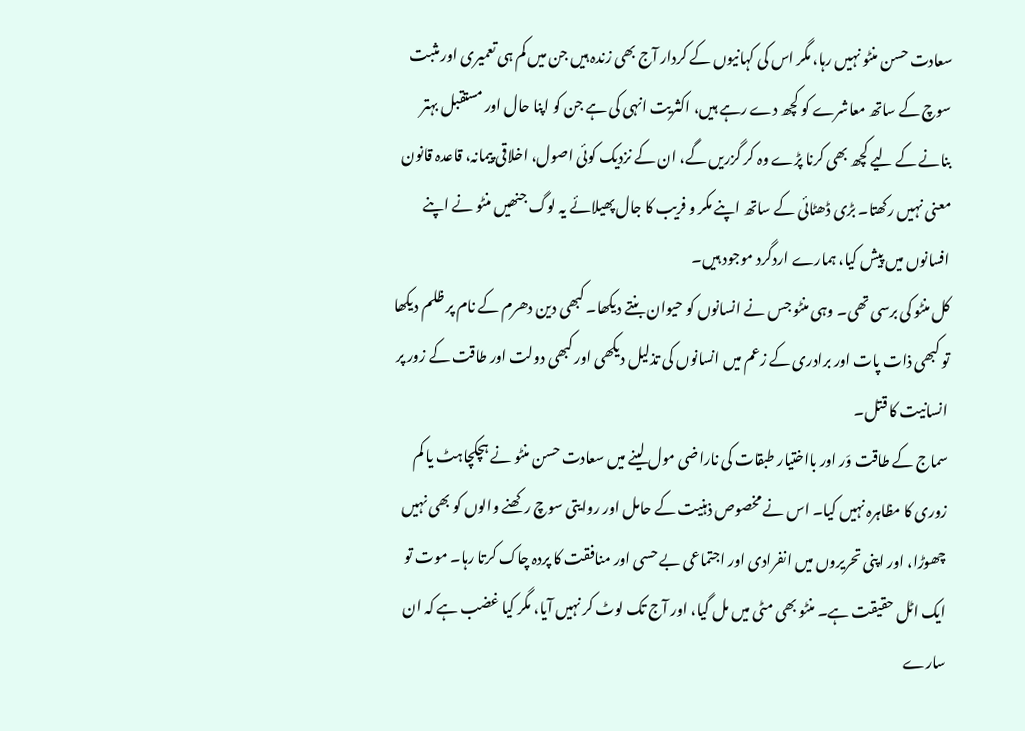سعادت حسن منٹو نہیں رہا، مگر اس کی کہانیوں کے کردار آج بھی زندہ ہیں جن میں کم ہی تعمیری اور مثبت سوچ کے ساتھ معاشرے کو کچھ دے رہے ہیں، اکثریت انہی کی ہے جن کو اپنا حال اور مستقبل بہتر بنانے کے لیے کچھ بھی کرنا پڑے وہ کر گزریں گے، ان کے نزدیک کوئی اصول، اخلاقی پیمانہ، قاعدہ قانون معنی نہیں رکھتا۔ بڑی ڈھٹائی کے ساتھ اپنے مکر و فریب کا جال پھیلائے یہ لوگ جنھیں منٹو نے اپنے افسانوں میں پیش کیا، ہمارے اردگرد موجود ہیں۔
کل منٹو کی برسی تھی۔ وہی منٹو جس نے انسانوں کو حیوان بنتے دیکھا۔ کبھی دین دھرم کے نام پر ظلم دیکھا تو کبھی ذات پات اور برادری کے زعم میں انسانوں کی تذلیل دیکھی اور کبھی دولت اور طاقت کے زور پر انسانیت کا قتل۔
سماج کے طاقت وَر اور بااختیار طبقات کی ناراضی مول لینے میں سعادت حسن منٹو نے ہچکچاہٹ یا کم زوری کا مظاہرہ نہیں کیا۔ اس نے مخصوص ذہنیت کے حامل اور روایتی سوچ رکھنے والوں کو بھی نہیں چھوڑا، اور اپنی تحریروں میں انفرادی اور اجتماعی بے حسی اور منافقت کا پردہ چاک کرتا رہا۔ موت تو ایک اٹل حقیقت ہے۔ منٹو بھی مٹی میں مل گیا، اور آج تک لوٹ کر نہیں آیا، مگر کیا غضب ہے کہ ان سارے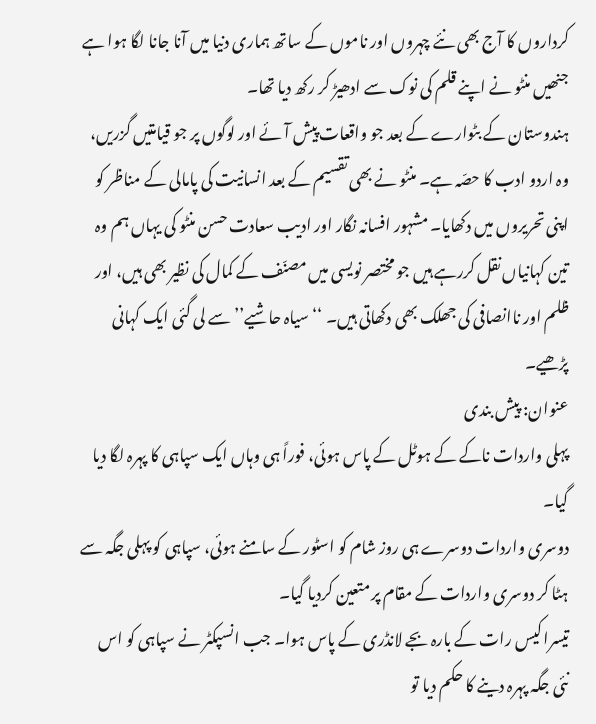کرداروں کا آج بھی نئے چہروں اور ناموں کے ساتھ ہماری دنیا میں آنا جانا لگا ہوا ہے جنھیں منٹو نے اپنے قلم کی نوک سے ادھیڑ کر رکھ دیا تھا۔
ہندوستان کے بٹوارے کے بعد جو واقعات پیش آئے اور لوگوں پر جو قیامتیں گزریں، وہ اردو ادب کا حصّہ ہے۔ منٹو نے بھی تقسیم کے بعد انسانیت کی پامالی کے مناظر کو اپنی تحریروں میں دکھایا۔ مشہور افسانہ نگار اور ادیب سعادت حسن منٹو کی یہاں ہم وہ تین کہانیاں نقل کررہے ہیں جو مختصر نویسی میں مصنّف کے کمال کی نظیر بھی ہیں، اور ظلم اور ناانصافی کی جھلک بھی دکھاتی ہیں۔ ‘‘سیاہ حاشیے’’ سے لی گئی ایک کہانی پڑھیے۔
عنوان: پیش بندی
پہلی واردات ناکے کے ہوٹل کے پاس ہوئی، فوراً ہی وہاں ایک سپاہی کا پہرہ لگا دیا گیا۔
دوسری واردات دوسرے ہی روز شام کو اسٹور کے سامنے ہوئی، سپاہی کو پہلی جگہ سے ہٹا کر دوسری واردات کے مقام پر متعین کردیا گیا۔
تیسرا کیس رات کے بارہ بجے لانڈری کے پاس ہوا۔ جب انسپکٹر نے سپاہی کو اس نئی جگہ پہرہ دینے کا حکم دیا تو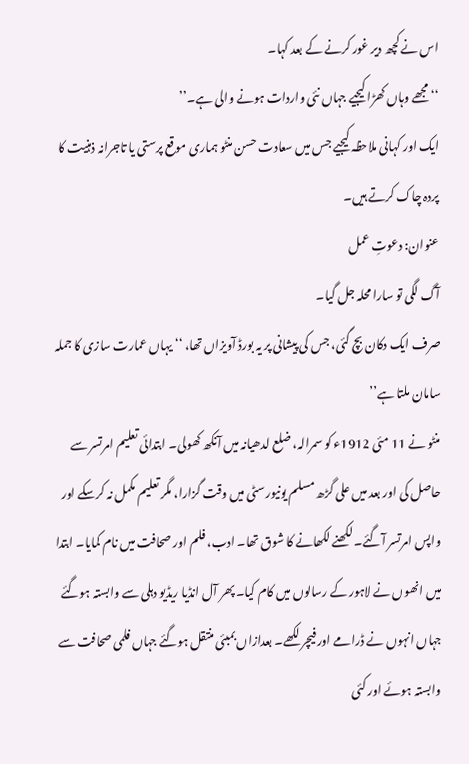اس نے کچھ دیر غور کرنے کے بعد کہا۔
‘‘ مجھے وہاں کھڑا کیجیے جہاں نئی واردات ہونے والی ہے۔’’
ایک اور کہانی ملاحظہ کیجیے جس میں سعادت حسن منٹو ہماری موقع پرستی یا تاجرانہ ذہنیت کا پردہ چاک کرتے ہیں۔
عنوان: دعوتِ عمل
آگ لگی تو سارا محلہ جل گیا۔
صرف ایک دکان بچ گئی، جس کی پیشانی پر یہ بورڈ آویزاں تھا، ‘‘ یہاں عمارت سازی کا جملہ سامان ملتا ہے’’
منٹو نے 11 مئی 1912ء کو سمرالہ، ضلع لدھیانہ میں آنکھ کھولی۔ ابتدائی تعلیم امرتسر سے حاصل کی اور بعد میں علی گڑھ مسلم یونیورسٹی میں وقت گزارا، مگر تعلیم مکمل نہ کرسکے اور واپس امرتسر آگئے۔ لکھنے لکھانے کا شوق تھا۔ ادب، فلم اور صحافت میں نام کمایا۔ ابتدا میں انھوں نے لاہور کے رسالوں میں کام کیا۔ پھر آل انڈیا ریڈیو دہلی سے وابستہ ہوگئے جہاں انہوں نے ڈرامے اور فیچر لکھے۔ بعدازاں بمبئی منتقل ہوگئے جہاں فلمی صحافت سے وابستہ ہوئے اور کئی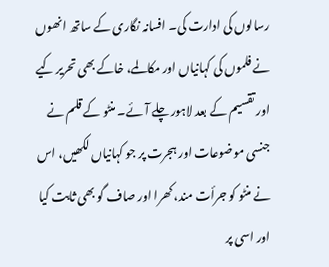رسالوں کی ادارت کی۔ افسانہ نگاری کے ساتھ انھوں نے فلموں کی کہانیاں اور مکالمے، خاکے بھی تحریر کیے اور تقسیم کے بعد لاہور چلے آئے۔ منٹو کے قلم نے جنسی موضوعات اور ہجرت پر جو کہانیاں لکھیں، اس نے منٹو کو جرأت مند، کھرا اور صاف گو بھی ثابت کیا اور اسی پر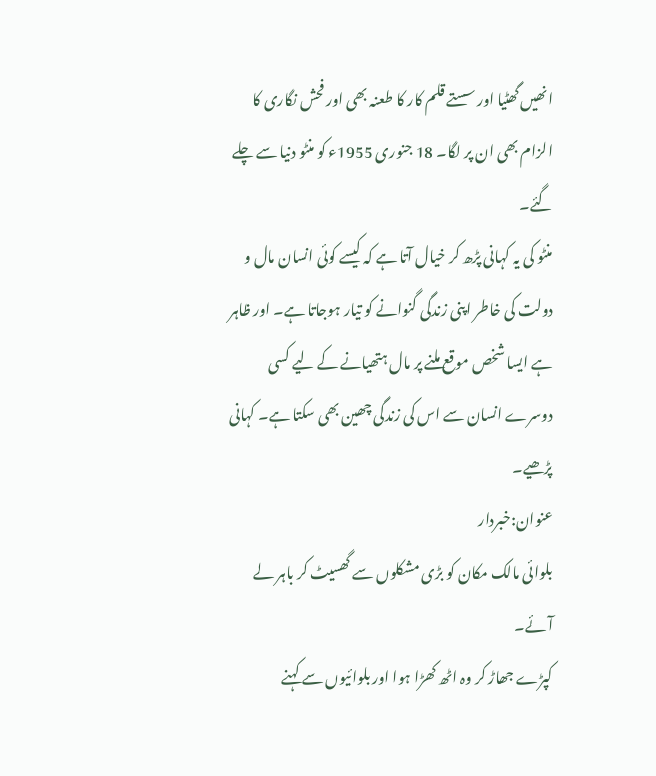انھیں گھٹیا اور سستے قلم کار کا طعنہ بھی اور فحش نگاری کا الزام بھی ان پر لگا۔ 18 جنوری 1955ء کو منٹو دنیا سے چلے گئے۔
منٹو کی یہ کہانی پڑھ کر خیال آتا ہے کہ کیسے کوئی انسان مال و دولت کی خاطر اپنی زندگی گنوانے کو تیار ہوجاتا ہے۔ اور ظاہر ہے ایسا شخص موقع ملنے پر مال ہتھیانے کے لیے کسی دوسرے انسان سے اس کی زندگی چھین بھی سکتا ہے۔ کہانی پڑھیے۔
عنوان:خبردار
بلوائی مالک مکان کو بڑی مشکلوں سے گھسیٹ کر باہر لے آئے۔
کپڑے جھاڑ کر وہ اٹھ کھڑا ہوا اور بلوائیوں سے کہنے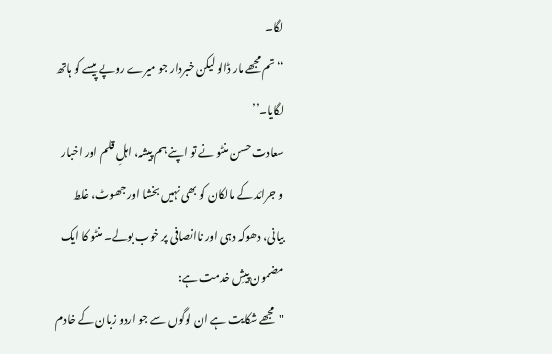لگا۔
‘‘تم مجھے مار ڈالو لیکن خبردار جو میرے روپے پیسے کو ہاتھ لگایا۔’’
سعادت حسن منٹو نے تو اپنے ہم پیشہ، اہلِ قلم اور اخبار و جرائد کے مالکان کو بھی نہیں بخشا اور جھوٹ، غلط بیانی، دھوکہ دہی اور ناانصافی پر خوب بولے۔ منٹو کا ایک مضمون پیشِ خدمت ہے:
"مجھے شکایت ہے ان لوگوں سے جو اردو زبان کے خادم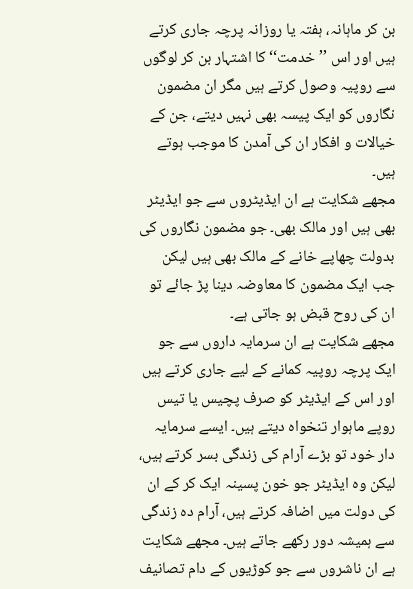بن کر ماہانہ، ہفتہ یا روزانہ پرچہ جاری کرتے ہیں اور اس ’’خدمت‘‘ کا اشتہار بن کر لوگوں سے روپیہ وصول کرتے ہیں مگر ان مضمون نگاروں کو ایک پیسہ بھی نہیں دیتے، جن کے خیالات و افکار ان کی آمدن کا موجب ہوتے ہیں۔
مجھے شکایت ہے ان ایڈیٹروں سے جو ایڈیٹر بھی ہیں اور مالک بھی۔ جو مضمون نگاروں کی بدولت چھاپے خانے کے مالک بھی ہیں لیکن جب ایک مضمون کا معاوضہ دینا پڑ جائے تو ان کی روح قبض ہو جاتی ہے۔
مجھے شکایت ہے ان سرمایہ داروں سے جو ایک پرچہ روپیہ کمانے کے لیے جاری کرتے ہیں اور اس کے ایڈیٹر کو صرف پچیس یا تیس روپے ماہوار تنخواہ دیتے ہیں۔ ایسے سرمایہ دار خود تو بڑے آرام کی زندگی بسر کرتے ہیں، لیکن وہ ایڈیٹر جو خون پسینہ ایک کر کے ان کی دولت میں اضافہ کرتے ہیں، آرام دہ زندگی سے ہمیشہ دور رکھے جاتے ہیں۔ مجھے شکایت ہے ان ناشروں سے جو کوڑیوں کے دام تصانیف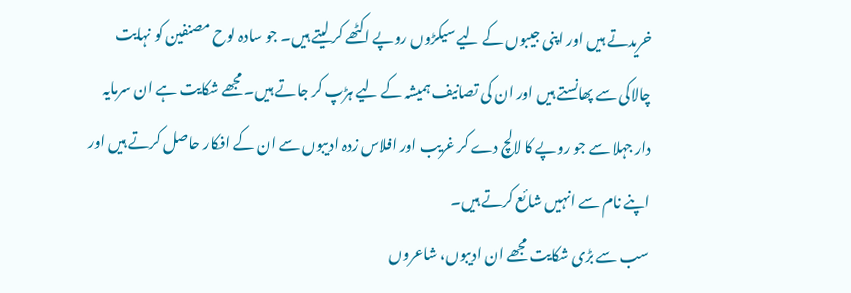خریدتے ہیں اور اپنی جیبوں کے لیے سیکڑوں روپے اکٹھے کر لیتے ہیں۔ جو سادہ لوح مصنفین کو نہایت چالاکی سے پھانستے ہیں اور ان کی تصانیف ہمیشہ کے لیے ہڑپ کر جاتے ہیں۔ مجھے شکایت ہے ان سرمایہ دار جہلا سے جو روپے کا لالچ دے کر غریب اور افلاس زدہ ادیبوں سے ان کے افکار حاصل کرتے ہیں اور اپنے نام سے انہیں شائع کرتے ہیں۔
سب سے بڑی شکایت مجھے ان ادیبوں، شاعروں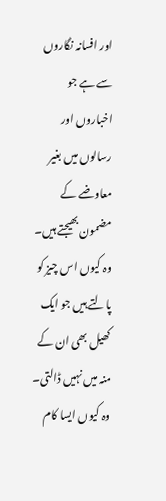اور افسانہ نگاروں سے ہے جو اخباروں اور رسالوں میں بغیر معاوضے کے مضمون بھیجتے ہیں۔ وہ کیوں اس چیز کو پالتے ہیں جو ایک کھیل بھی ان کے منہ میں نہیں ڈالتی۔ وہ کیوں ایسا کام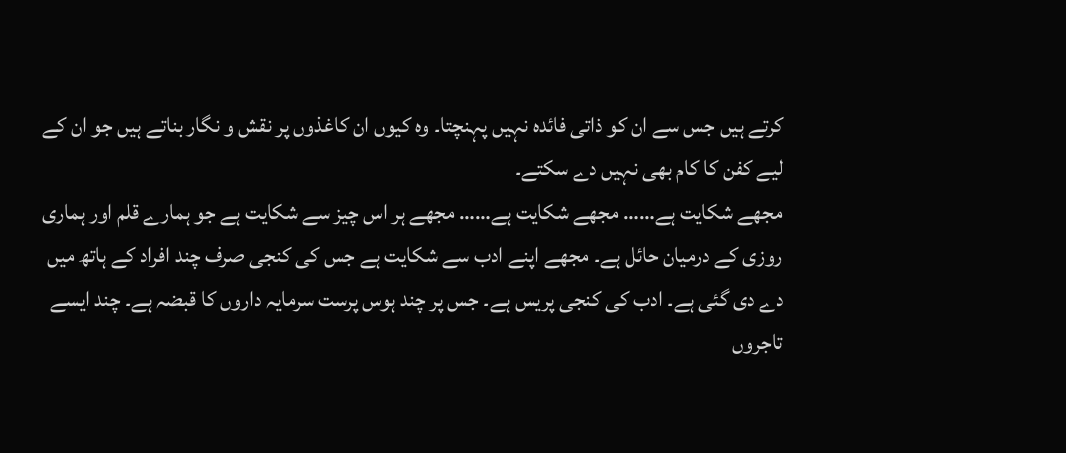کرتے ہیں جس سے ان کو ذاتی فائدہ نہیں پہنچتا۔ وہ کیوں ان کاغذوں پر نقش و نگار بناتے ہیں جو ان کے لیے کفن کا کام بھی نہیں دے سکتے۔
مجھے شکایت ہے…… مجھے شکایت ہے…… مجھے ہر اس چیز سے شکایت ہے جو ہمارے قلم اور ہماری روزی کے درمیان حائل ہے۔ مجھے اپنے ادب سے شکایت ہے جس کی کنجی صرف چند افراد کے ہاتھ میں دے دی گئی ہے۔ ادب کی کنجی پریس ہے۔ جس پر چند ہوس پرست سرمایہ داروں کا قبضہ ہے۔ چند ایسے تاجروں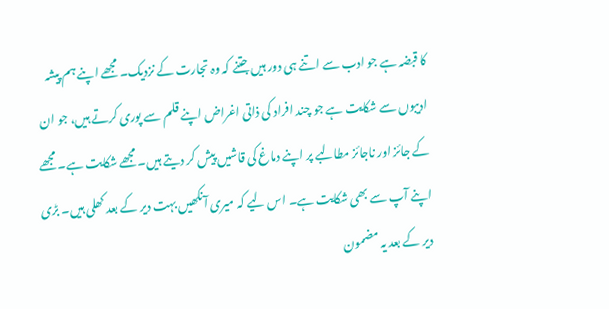کا قبضہ ہے جو ادب سے اتنے ہی دور ہیں جتنے کہ وہ تجارت کے نزدیک۔ مجھے اپنے ہم پیشہ ادیبوں سے شکایت ہے جو چند افراد کی ذاتی اغراض اپنے قلم سے پوری کرتے ہیں، جو ان کے جائز اور ناجائز مطالبے پر اپنے دماغ کی قاشیں پیش کر دیتے ہیں۔ مجھے شکایت ہے۔ مجھے اپنے آپ سے بھی شکایت ہے۔ اس لیے کہ میری آنکھیں بہت دیر کے بعد کھلی ہیں۔ بڑی دیر کے بعد یہ مضمون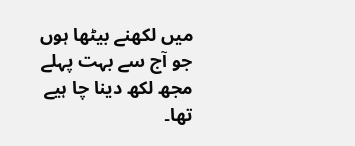میں لکھنے بیٹھا ہوں جو آج سے بہت پہلے مجھ لکھ دینا چا ہیے تھا۔